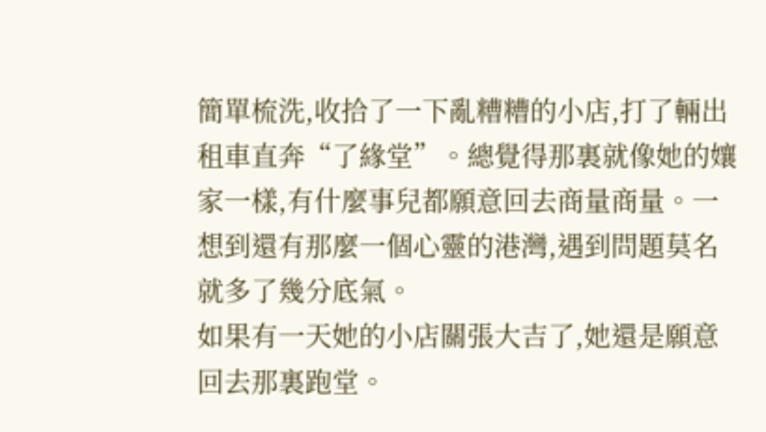簡單梳洗,收拾了一下亂糟糟的小店,打了輛出租車直奔“了緣堂”。總覺得那裏就像她的孃家一樣,有什麼事兒都願意回去商量商量。一想到還有那麼一個心靈的港灣,遇到問題莫名就多了幾分底氣。
如果有一天她的小店關張大吉了,她還是願意回去那裏跑堂。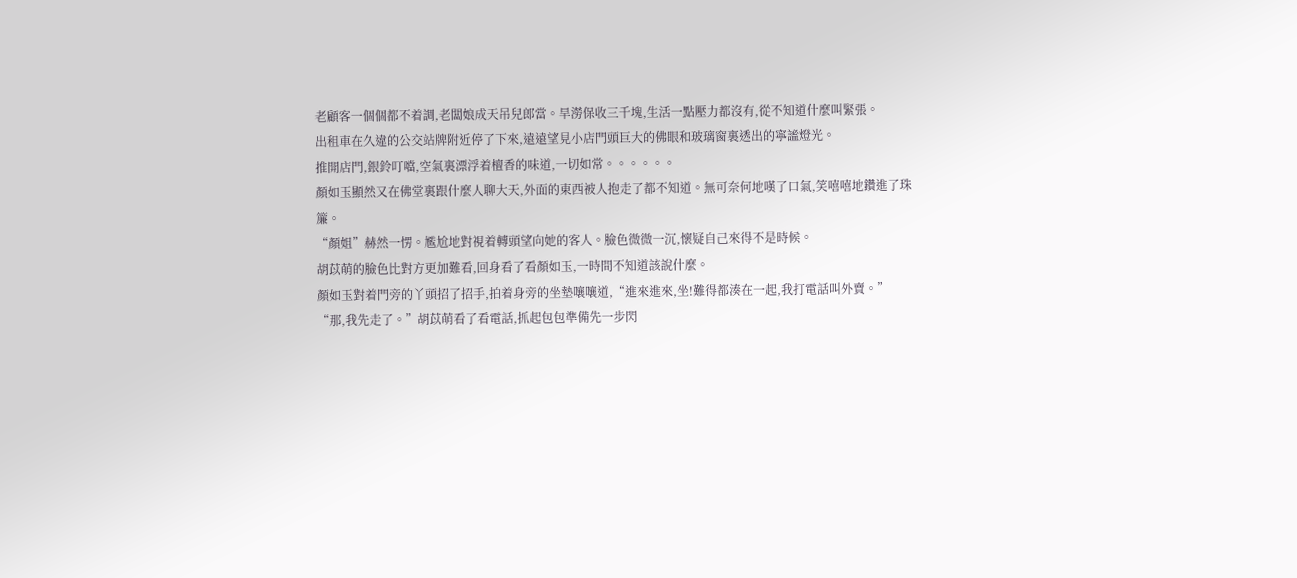老顧客一個個都不着調,老闆娘成天吊兒郎當。旱澇保收三千塊,生活一點壓力都沒有,從不知道什麼叫緊張。
出租車在久違的公交站牌附近停了下來,遠遠望見小店門頭巨大的佛眼和玻璃窗裏透出的寧謐燈光。
推開店門,銀鈴叮噹,空氣裏漂浮着檀香的味道,一切如常。。。。。。
顏如玉顯然又在佛堂裏跟什麼人聊大天,外面的東西被人抱走了都不知道。無可奈何地嘆了口氣,笑嘻嘻地鑽進了珠簾。
“顏姐”赫然一愣。尷尬地對視着轉頭望向她的客人。臉色微微一沉,懷疑自己來得不是時候。
胡苡萌的臉色比對方更加難看,回身看了看顏如玉,一時間不知道該說什麼。
顏如玉對着門旁的丫頭招了招手,拍着身旁的坐墊嚷嚷道,“進來進來,坐!難得都湊在一起,我打電話叫外賣。”
“那,我先走了。”胡苡萌看了看電話,抓起包包準備先一步閃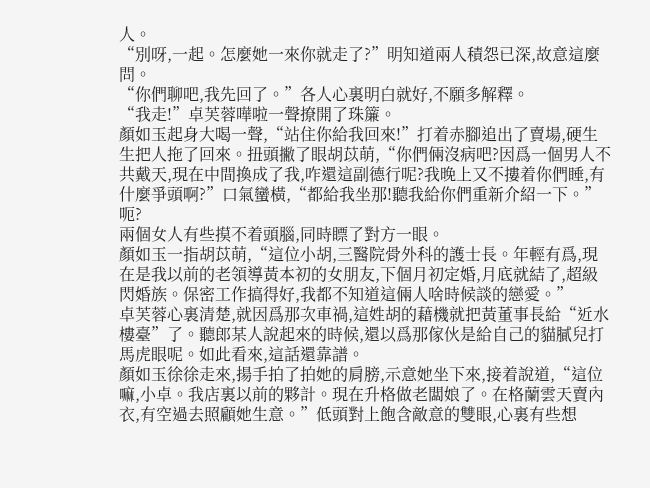人。
“別呀,一起。怎麼她一來你就走了?”明知道兩人積怨已深,故意這麼問。
“你們聊吧,我先回了。”各人心裏明白就好,不願多解釋。
“我走!”卓芙蓉嘩啦一聲撩開了珠簾。
顏如玉起身大喝一聲,“站住你給我回來!”打着赤腳追出了賣場,硬生生把人拖了回來。扭頭撇了眼胡苡萌,“你們倆沒病吧?因爲一個男人不共戴天,現在中間換成了我,咋還這副德行呢?我晚上又不摟着你們睡,有什麼爭頭啊?”口氣蠻橫,“都給我坐那!聽我給你們重新介紹一下。”
呃?
兩個女人有些摸不着頭腦,同時瞟了對方一眼。
顏如玉一指胡苡萌,“這位小胡,三醫院骨外科的護士長。年輕有爲,現在是我以前的老領導黃本初的女朋友,下個月初定婚,月底就結了,超級閃婚族。保密工作搞得好,我都不知道這倆人啥時候談的戀愛。”
卓芙蓉心裏清楚,就因爲那次車禍,這姓胡的藉機就把黃董事長給“近水樓臺”了。聽郎某人說起來的時候,還以爲那傢伙是給自己的貓膩兒打馬虎眼呢。如此看來,這話還靠譜。
顏如玉徐徐走來,揚手拍了拍她的肩膀,示意她坐下來,接着說道,“這位嘛,小卓。我店裏以前的夥計。現在升格做老闆娘了。在格蘭雲天賣內衣,有空過去照顧她生意。”低頭對上飽含敵意的雙眼,心裏有些想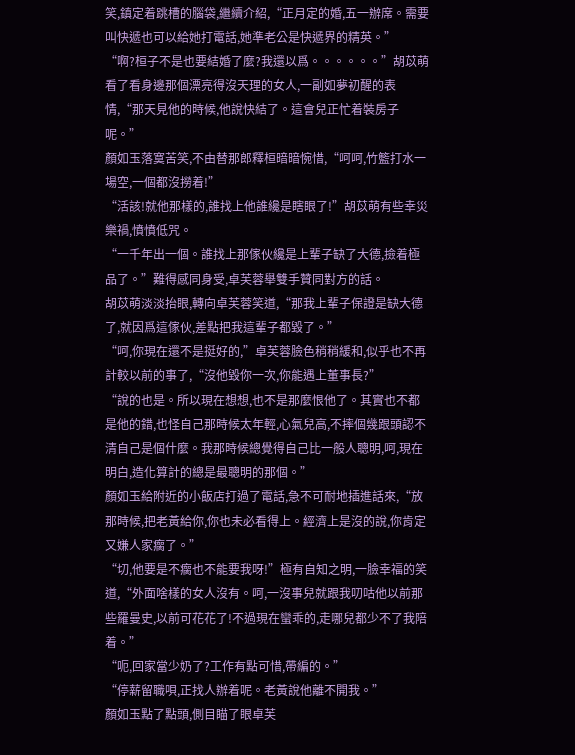笑,鎮定着跳槽的腦袋,繼續介紹,“正月定的婚,五一辦席。需要叫快遞也可以給她打電話,她準老公是快遞界的精英。”
“啊?桓子不是也要結婚了麼?我還以爲。。。。。。”胡苡萌看了看身邊那個漂亮得沒天理的女人,一副如夢初醒的表情,“那天見他的時候,他說快結了。這會兒正忙着裝房子呢。”
顏如玉落寞苦笑,不由替那郎釋桓暗暗惋惜,“呵呵,竹籃打水一場空,一個都沒撈着!”
“活該!就他那樣的,誰找上他誰纔是瞎眼了!”胡苡萌有些幸災樂禍,憤憤低咒。
“一千年出一個。誰找上那傢伙纔是上輩子缺了大德,撿着極品了。”難得感同身受,卓芙蓉舉雙手贊同對方的話。
胡苡萌淡淡抬眼,轉向卓芙蓉笑道,“那我上輩子保證是缺大德了,就因爲這傢伙,差點把我這輩子都毀了。”
“呵,你現在還不是挺好的,”卓芙蓉臉色稍稍緩和,似乎也不再計較以前的事了,“沒他毀你一次,你能遇上董事長?”
“說的也是。所以現在想想,也不是那麼恨他了。其實也不都是他的錯,也怪自己那時候太年輕,心氣兒高,不摔個幾跟頭認不清自己是個什麼。我那時候總覺得自己比一般人聰明,呵,現在明白,造化算計的總是最聰明的那個。”
顏如玉給附近的小飯店打過了電話,急不可耐地插進話來,“放那時候,把老黃給你,你也未必看得上。經濟上是沒的說,你肯定又嫌人家瘸了。”
“切,他要是不瘸也不能要我呀!”極有自知之明,一臉幸福的笑道,“外面啥樣的女人沒有。呵,一沒事兒就跟我叨咕他以前那些羅曼史,以前可花花了!不過現在蠻乖的,走哪兒都少不了我陪着。”
“呃,回家當少奶了?工作有點可惜,帶編的。”
“停薪留職唄,正找人辦着呢。老黃說他離不開我。”
顏如玉點了點頭,側目瞄了眼卓芙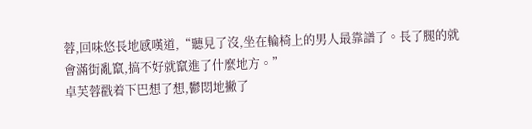蓉,回味悠長地感嘆道,“聽見了沒,坐在輪椅上的男人最靠譜了。長了腿的就會滿街亂竄,搞不好就竄進了什麼地方。”
卓芙蓉戳着下巴想了想,鬱悶地撇了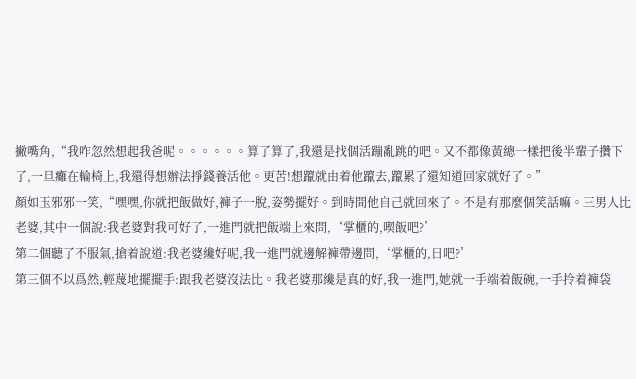撇嘴角,“我咋忽然想起我爸呢。。。。。。算了算了,我還是找個活蹦亂跳的吧。又不都像黃總一樣把後半輩子攢下了,一旦癱在輪椅上,我還得想辦法掙錢養活他。更苦!想躥就由着他躥去,躥累了還知道回家就好了。”
顏如玉邪邪一笑,“嘿嘿,你就把飯做好,褲子一脫,姿勢擺好。到時間他自己就回來了。不是有那麼個笑話嘛。三男人比老婆,其中一個說:我老婆對我可好了,一進門就把飯端上來問,‘掌櫃的,喫飯吧?’
第二個聽了不服氣,搶着說道:我老婆纔好呢,我一進門就邊解褲帶邊問,‘掌櫃的,日吧?’
第三個不以爲然,輕蔑地擺擺手:跟我老婆沒法比。我老婆那纔是真的好,我一進門,她就一手端着飯碗,一手拎着褲袋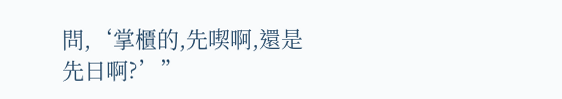問,‘掌櫃的,先喫啊,還是先日啊?’”